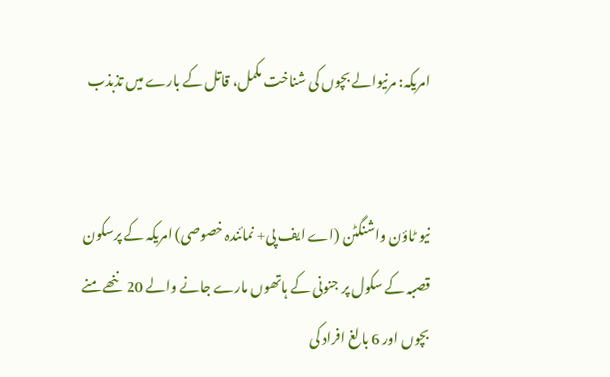امریکہ: مرنیوالے بچوں کی شناخت مکمل، قاتل کے بارے میں تذبذب


نیو ٹاؤن واشنگٹن (اے ایف پی+ نمائندہ خصوصی) امریکہ کے پرسکون قصبہ کے سکول پر جنونی کے ہاتھوں مارے جانے والے 20 ننھے منے بچوں اور 6 بالغ افراد کی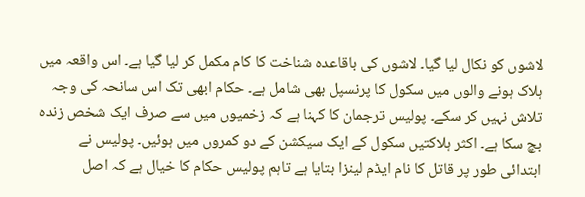لاشوں کو نکال لیا گیا۔ لاشوں کی باقاعدہ شناخت کا کام مکمل کر لیا گیا ہے۔ اس واقعہ میں ہلاک ہونے والوں میں سکول کا پرنسپل بھی شامل ہے۔ حکام ابھی تک اس سانحہ کی وجہ تلاش نہیں کر سکے۔ پولیس ترجمان کا کہنا ہے کہ زخمیوں میں سے صرف ایک شخص زندہ بچ سکا ہے۔ اکثر ہلاکتیں سکول کے ایک سیکشن کے دو کمروں میں ہوئیں۔ پولیس نے ابتدائی طور پر قاتل کا نام ایڈم لینزا بتایا ہے تاہم پولیس حکام کا خیال ہے کہ اصل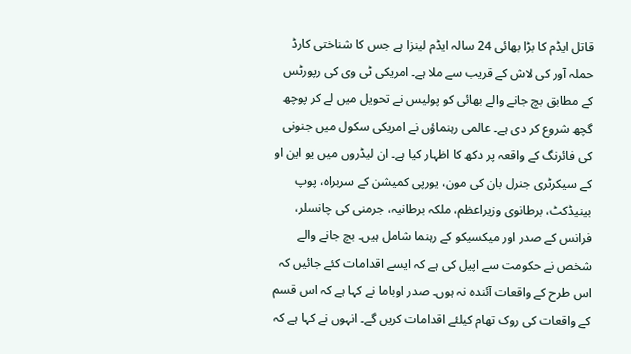قاتل ایڈم کا بڑا بھائی 24 سالہ ایڈم لینزا ہے جس کا شناختی کارڈ حملہ آور کی لاش کے قریب سے ملا ہے۔ امریکی ٹی وی کی رپورٹس کے مطابق بچ جانے والے بھائی کو پولیس نے تحویل میں لے کر پوچھ گچھ شروع کر دی ہے۔ عالمی رہنماؤں نے امریکی سکول میں جنونی کی فائرنگ کے واقعہ پر دکھ کا اظہار کیا ہے۔ ان لیڈروں میں یو این او کے سیکرٹری جنرل بان کی مون، یورپی کمیشن کے سربراہ، پوپ بینیڈکٹ، برطانوی وزیراعظم، ملکہ برطانیہ، جرمنی کی چانسلر، فرانس کے صدر اور میکسیکو کے رہنما شامل ہیں۔ بچ جانے والے شخص نے حکومت سے اپیل کی ہے کہ ایسے اقدامات کئے جائیں کہ اس طرح کے واقعات آئندہ نہ ہوں۔ صدر اوباما نے کہا ہے کہ اس قسم کے واقعات کی روک تھام کیلئے اقدامات کریں گے۔ انہوں نے کہا ہے کہ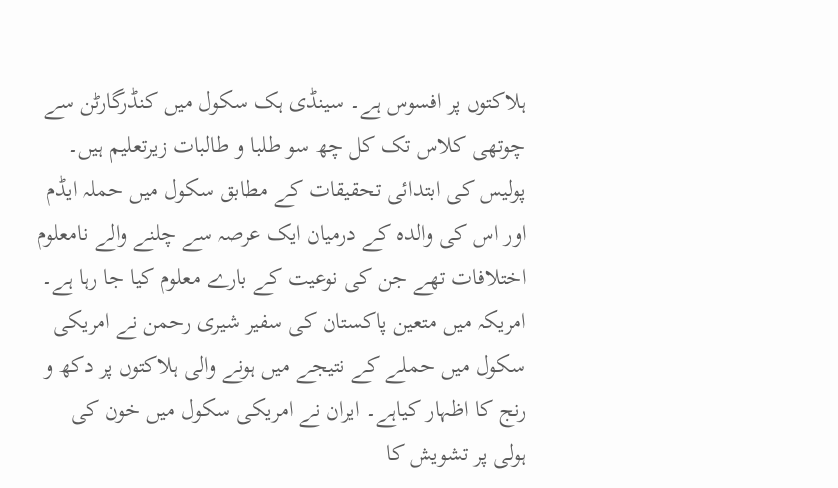ہلاکتوں پر افسوس ہے۔ سینڈی ہک سکول میں کنڈرگارٹن سے چوتھی کلاس تک کل چھ سو طلبا و طالبات زیرتعلیم ہیں۔ پولیس کی ابتدائی تحقیقات کے مطابق سکول میں حملہ ایڈم اور اس کی والدہ کے درمیان ایک عرصہ سے چلنے والے نامعلوم اختلافات تھے جن کی نوعیت کے بارے معلوم کیا جا رہا ہے۔ امریکہ میں متعین پاکستان کی سفیر شیری رحمن نے امریکی سکول میں حملے کے نتیجے میں ہونے والی ہلاکتوں پر دکھ و رنج کا اظہار کیاہے۔ ایران نے امریکی سکول میں خون کی ہولی پر تشویش کا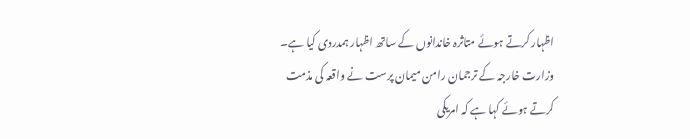اظہار کرتے ہوئے متاثرہ خاندانوں کے ساتھ اظہار ہمدردی کیا ہے۔ وزارت خارجہ کے ترجمان رامن میمان پرست نے واقعہ کی مذمت کرتے ہوئے کہا ہے کہ امریکی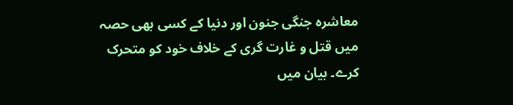معاشرہ جنگی جنون اور دنیا کے کسی بھی حصہ میں قتل و غارت گری کے خلاف خود کو متحرک کرے۔ بیان میں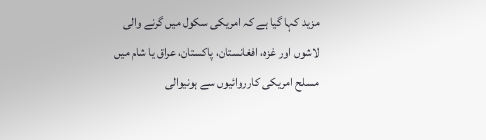مزید کہا گیا ہے کہ امریکی سکول میں گرنے والی لاشوں اور غزہ، افغانستان، پاکستان، عراق یا شام میں مسلح امریکی کارروائیوں سے ہونیوالی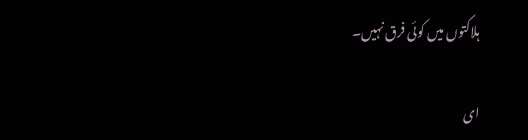ہلاکتوں میں کوئی فرق نہیں۔

ای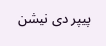پیپر دی نیشن